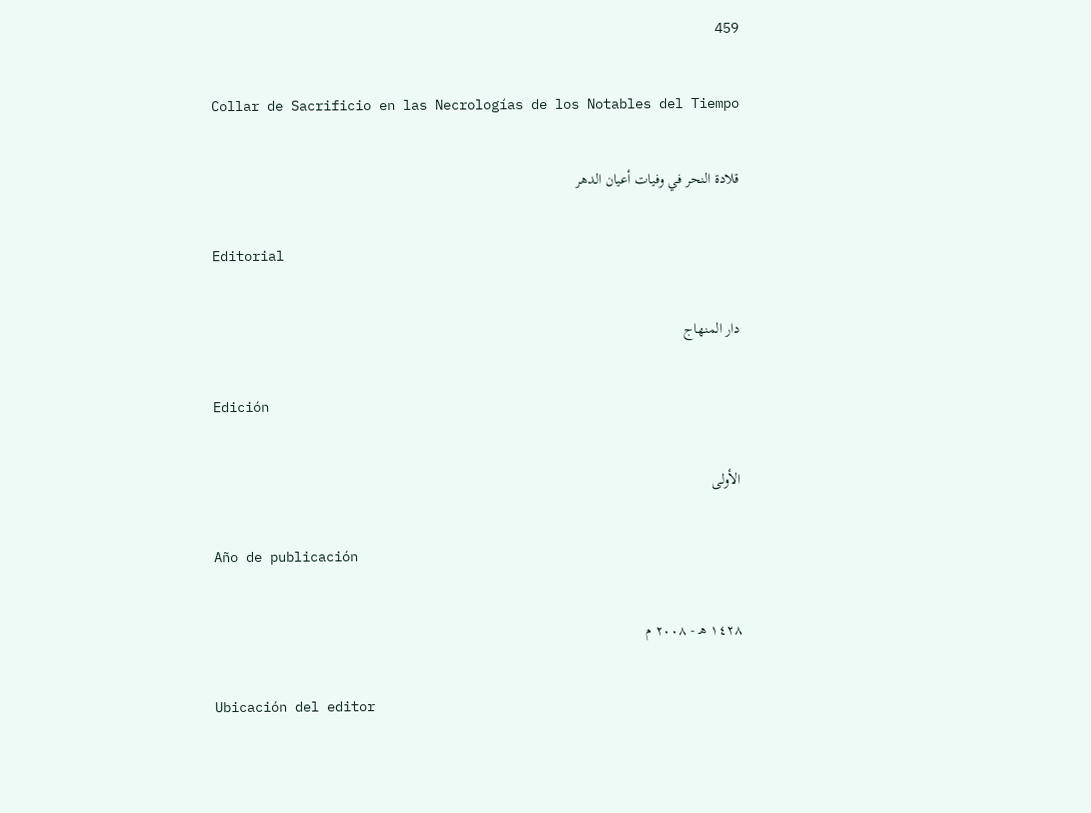459

Collar de Sacrificio en las Necrologías de los Notables del Tiempo

قلادة النحر في وفيات أعيان الدهر

Editorial

دار المنهاج

Edición

الأولى

Año de publicación

١٤٢٨ هـ - ٢٠٠٨ م

Ubicación del editor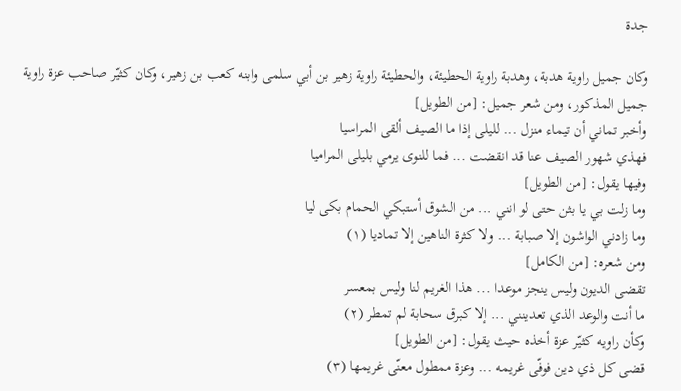جدة

وكان جميل راوية هدبة، وهدبة راوية الحطيئة، والحطيئة راوية زهير بن أبي سلمى وابنه كعب بن زهير، وكان كثيّر صاحب عزة راوية جميل المذكور، ومن شعر جميل: [من الطويل]
وأخبر تماني أن تيماء منزل ... لليلى إذا ما الصيف ألقى المراسيا
فهذي شهور الصيف عنا قد انقضت ... فما للنوى يرمي بليلى المراميا
وفيها يقول: [من الطويل]
وما زلت بي يا بثن حتى لو انني ... من الشوق أستبكي الحمام بكى ليا
وما زادني الواشون إلا صبابة ... ولا كثرة الناهين إلا تماديا (١)
ومن شعره: [من الكامل]
تقضى الديون وليس ينجز موعدا ... هذا الغريم لنا وليس بمعسر
ما أنت والوعد الذي تعدينني ... إلا كبرق سحابة لم تمطر (٢)
وكأن راويه كثيّر عزة أخذه حيث يقول: [من الطويل]
قضى كل ذي دين فوفّى غريمه ... وعزة ممطول معنّى غريمها (٣)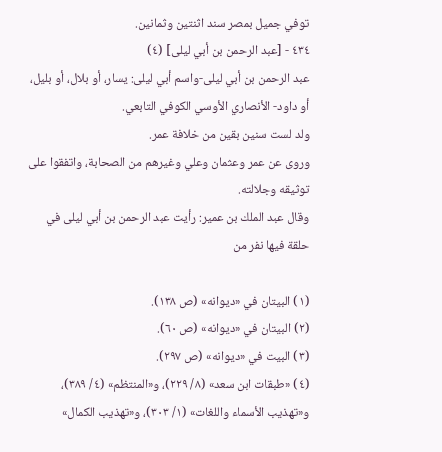توفي جميل بمصر سند اثنتين وثمانين.
٤٣٤ - [عبد الرحمن بن أبي ليلى] (٤)
عبد الرحمن بن أبي ليلى-واسم أبي ليلى: يسار، أو بلال، أو بليل، أو داود- الأنصاري الأوسي الكوفي التابعي.
ولد لست سنين بقين من خلافة عمر.
وروى عن عمر وعثمان وعلي وغيرهم من الصحابة، واتفقوا على توثيقه وجلالته.
وقال عبد الملك بن عمير: رأيت عبد الرحمن بن أبي ليلى في حلقة فيها نفر من

(١) البيتان في «ديوانه» (ص ١٣٨).
(٢) البيتان في «ديوانه» (ص ٦٠).
(٣) البيت في «ديوانه» (ص ٢٩٧).
(٤) «طبقات ابن سعد» (٨/ ٢٢٩)، و«المنتظم» (٤/ ٣٨٩)، و«تهذيب الأسماء واللغات» (١/ ٣٠٣)، و«تهذيب الكمال»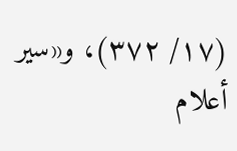(١٧/ ٣٧٢)، و«سير أعلام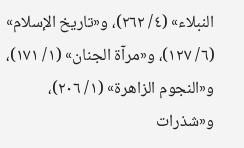النبلاء» (٤/ ٢٦٢)، و«تاريخ الإسلام» (٦/ ١٢٧)، و«مرآة الجنان» (١/ ١٧١)، و«النجوم الزاهرة» (١/ ٢٠٦)، و«شذرات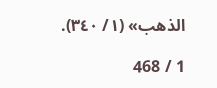الذهب» (١/ ٣٤٠).

1 / 468